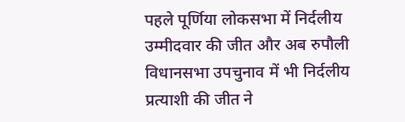पहले पूर्णिया लोकसभा में निर्दलीय उम्मीदवार की जीत और अब रुपौली विधानसभा उपचुनाव में भी निर्दलीय प्रत्याशी की जीत ने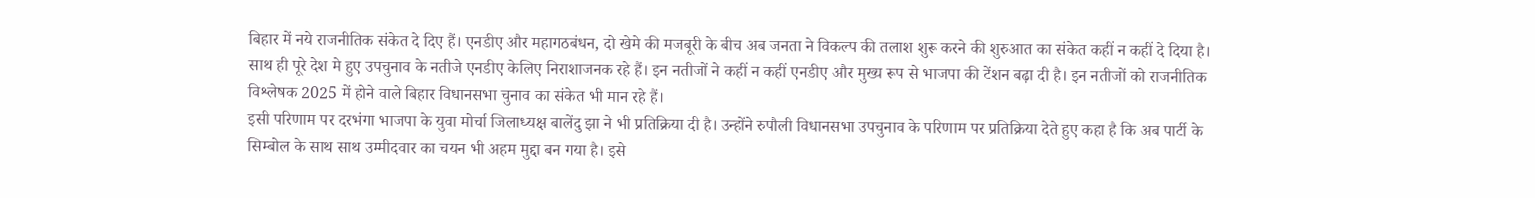बिहार में नये राजनीतिक संकेत दे दिए हैं। एनडीए और महागठबंधन, दो खेमे की मजबूरी के बीच अब जनता ने विकल्प की तलाश शुरू करने की शुरुआत का संकेत कहीं न कहीं दे दिया है। साथ ही पूरे देश मे हुए उपचुनाव के नतीजे एनडीए केलिए निराशाजनक रहे हैं। इन नतीजों ने कहीं न कहीं एनडीए और मुख्य रूप से भाजपा की टेंशन बढ़ा दी है। इन नतीजों को राजनीतिक विश्लेषक 2025 में होने वाले बिहार विधानसभा चुनाव का संकेत भी मान रहे हैं।
इसी परिणाम पर दरभंगा भाजपा के युवा मोर्चा जिलाध्यक्ष बालेंदु झा ने भी प्रतिक्रिया दी है। उन्होंने रुपौली विधानसभा उपचुनाव के परिणाम पर प्रतिक्रिया देते हुए कहा है कि अब पार्टी के सिम्बोल के साथ साथ उम्मीदवार का चयन भी अहम मुद्दा बन गया है। इसे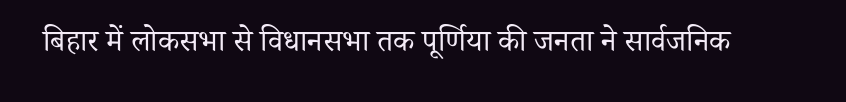बिहार में लोकसभा से विधानसभा तक पूर्णिया की जनता ने सार्वजनिक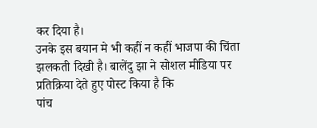कर दिया है।
उनके इस बयान मे भी कहीं न कहीं भाजपा की चिंता झलकती दिखी है। बालेंदु झा ने सोशल मीडिया पर प्रतिक्रिया देते हुए पोस्ट किया है कि
पांच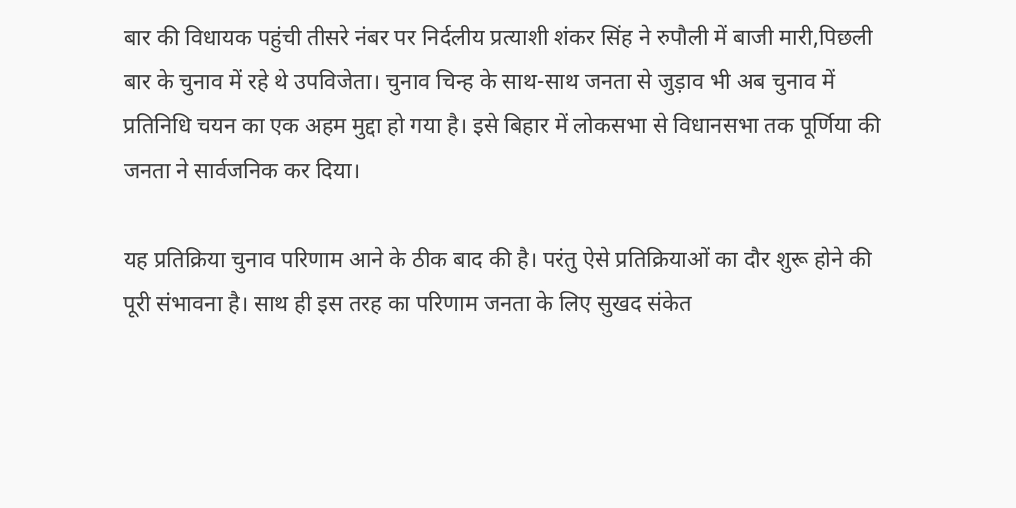बार की विधायक पहुंची तीसरे नंबर पर निर्दलीय प्रत्याशी शंकर सिंह ने रुपौली में बाजी मारी,पिछली बार के चुनाव में रहे थे उपविजेता। चुनाव चिन्ह के साथ-साथ जनता से जुड़ाव भी अब चुनाव में प्रतिनिधि चयन का एक अहम मुद्दा हो गया है। इसे बिहार में लोकसभा से विधानसभा तक पूर्णिया की जनता ने सार्वजनिक कर दिया।

यह प्रतिक्रिया चुनाव परिणाम आने के ठीक बाद की है। परंतु ऐसे प्रतिक्रियाओं का दौर शुरू होने की पूरी संभावना है। साथ ही इस तरह का परिणाम जनता के लिए सुखद संकेत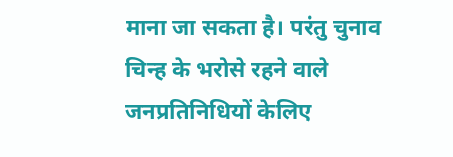माना जा सकता है। परंतु चुनाव चिन्ह के भरोसे रहने वाले जनप्रतिनिधियों केलिए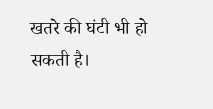खतरे की घंटी भी हो सकती है।